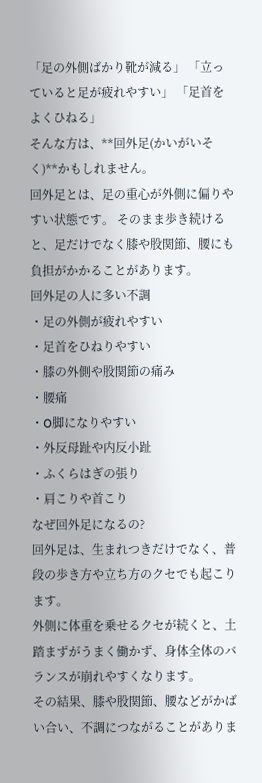「足の外側ばかり靴が減る」 「立っていると足が疲れやすい」 「足首をよくひねる」
そんな方は、**回外足(かいがいそく)**かもしれません。
回外足とは、足の重心が外側に偏りやすい状態です。 そのまま歩き続けると、足だけでなく膝や股関節、腰にも負担がかかることがあります。
回外足の人に多い不調
・足の外側が疲れやすい
・足首をひねりやすい
・膝の外側や股関節の痛み
・腰痛
・O脚になりやすい
・外反母趾や内反小趾
・ふくらはぎの張り
・肩こりや首こり
なぜ回外足になるの?
回外足は、生まれつきだけでなく、普段の歩き方や立ち方のクセでも起こります。
外側に体重を乗せるクセが続くと、土踏まずがうまく働かず、身体全体のバランスが崩れやすくなります。
その結果、膝や股関節、腰などがかばい合い、不調につながることがありま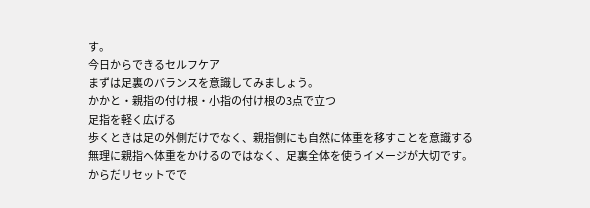す。
今日からできるセルフケア
まずは足裏のバランスを意識してみましょう。
かかと・親指の付け根・小指の付け根の3点で立つ
足指を軽く広げる
歩くときは足の外側だけでなく、親指側にも自然に体重を移すことを意識する
無理に親指へ体重をかけるのではなく、足裏全体を使うイメージが大切です。
からだリセットでで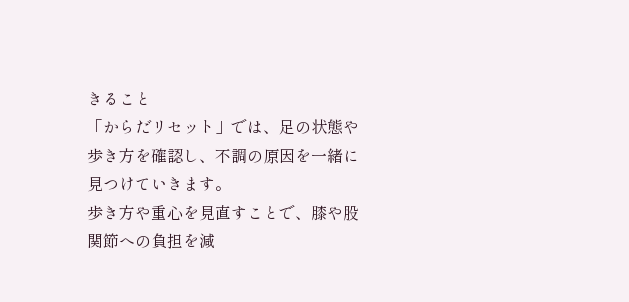きること
「からだリセット」では、足の状態や歩き方を確認し、不調の原因を一緒に見つけていきます。
歩き方や重心を見直すことで、膝や股関節への負担を減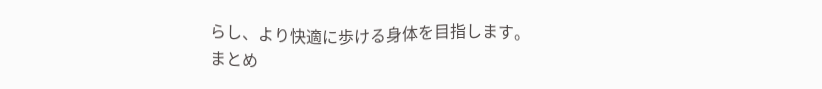らし、より快適に歩ける身体を目指します。
まとめ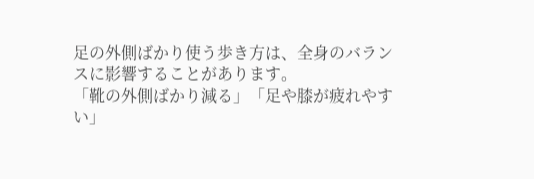足の外側ばかり使う歩き方は、全身のバランスに影響することがあります。
「靴の外側ばかり減る」「足や膝が疲れやすい」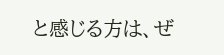と感じる方は、ぜ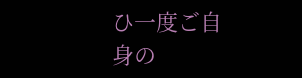ひ一度ご自身の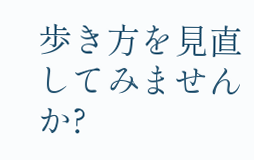歩き方を見直してみませんか?